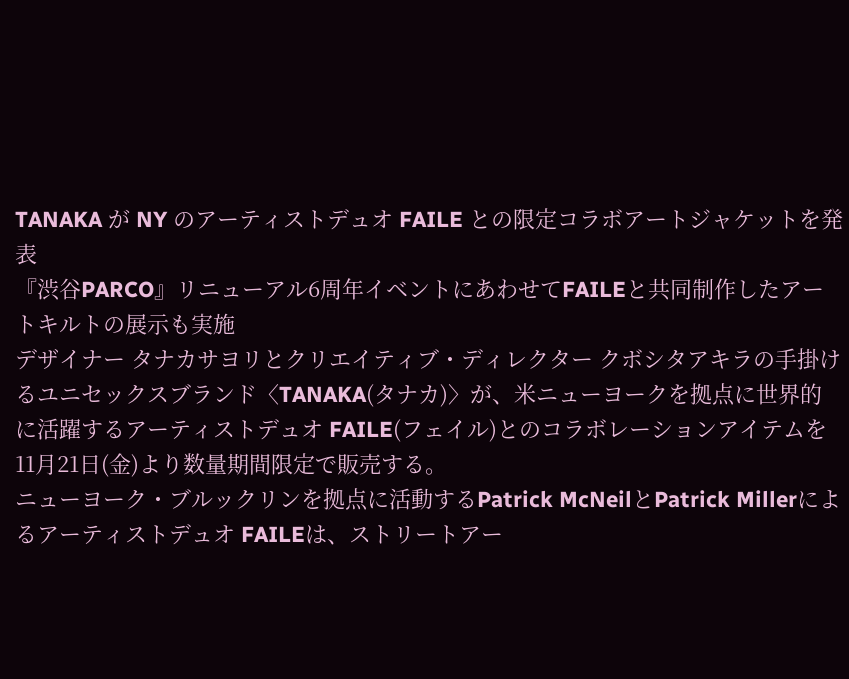TANAKA が NY のアーティストデュオ FAILE との限定コラボアートジャケットを発表
『渋谷PARCO』リニューアル6周年イベントにあわせてFAILEと共同制作したアートキルトの展示も実施
デザイナー タナカサヨリとクリエイティブ・ディレクター クボシタアキラの手掛けるユニセックスブランド〈TANAKA(タナカ)〉が、米ニューヨークを拠点に世界的に活躍するアーティストデュオ FAILE(フェイル)とのコラボレーションアイテムを11月21日(金)より数量期間限定で販売する。
ニューヨーク・ブルックリンを拠点に活動するPatrick McNeilとPatrick Millerによるアーティストデュオ FAILEは、ストリートアー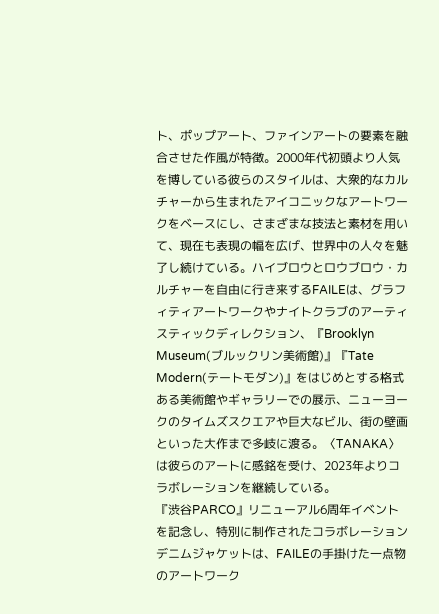ト、ポップアート、ファインアートの要素を融合させた作風が特徴。2000年代初頭より人気を博している彼らのスタイルは、大衆的なカルチャーから生まれたアイコニックなアートワークをベースにし、さまざまな技法と素材を用いて、現在も表現の幅を広げ、世界中の人々を魅了し続けている。ハイブロウとロウブロウ・カルチャーを自由に行き来するFAILEは、グラフィティアートワークやナイトクラブのアーティスティックディレクション、『Brooklyn Museum(ブルックリン美術館)』『Tate Modern(テートモダン)』をはじめとする格式ある美術館やギャラリーでの展示、ニューヨークのタイムズスクエアや巨大なビル、街の壁画といった大作まで多岐に渡る。〈TANAKA〉は彼らのアートに感銘を受け、2023年よりコラボレーションを継続している。
『渋谷PARCO』リニューアル6周年イベントを記念し、特別に制作されたコラボレーションデニムジャケットは、FAILEの手掛けた一点物のアートワーク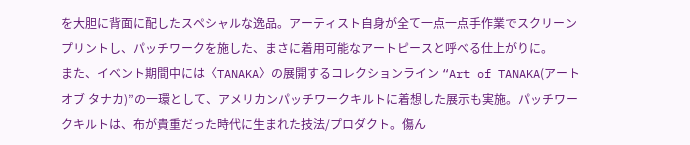を大胆に背面に配したスペシャルな逸品。アーティスト自身が全て一点一点手作業でスクリーンプリントし、パッチワークを施した、まさに着用可能なアートピースと呼べる仕上がりに。
また、イベント期間中には〈TANAKA〉の展開するコレクションライン “Art of TANAKA(アート オブ タナカ)”の一環として、アメリカンパッチワークキルトに着想した展示も実施。パッチワークキルトは、布が貴重だった時代に生まれた技法/プロダクト。傷ん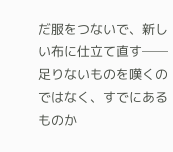だ服をつないで、新しい布に仕立て直す──足りないものを嘆くのではなく、すでにあるものか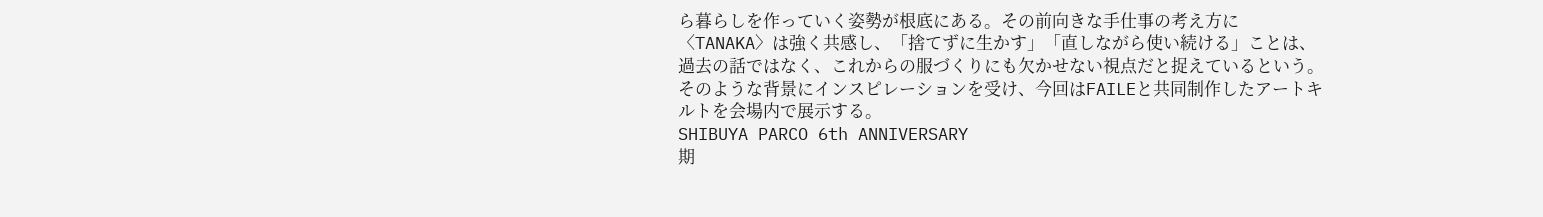ら暮らしを作っていく姿勢が根底にある。その前向きな手仕事の考え方に〈TANAKA〉は強く共感し、「捨てずに生かす」「直しながら使い続ける」ことは、過去の話ではなく、これからの服づくりにも欠かせない視点だと捉えているという。そのような背景にインスピレーションを受け、今回はFAILEと共同制作したアートキルトを会場内で展示する。
SHIBUYA PARCO 6th ANNIVERSARY
期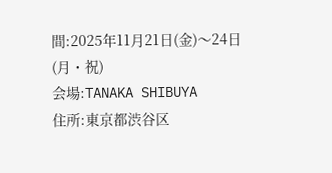間:2025年11月21日(金)〜24日(月・祝)
会場:TANAKA SHIBUYA
住所:東京都渋谷区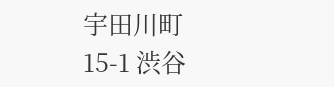宇田川町15-1 渋谷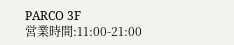PARCO 3F
営業時間:11:00-21:00